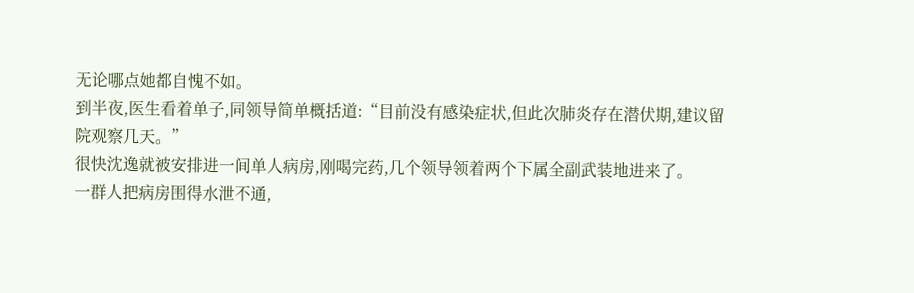无论哪点她都自愧不如。
到半夜,医生看着单子,同领导简单概括道:“目前没有感染症状,但此次肺炎存在潜伏期,建议留院观察几天。”
很快沈逸就被安排进一间单人病房,刚喝完药,几个领导领着两个下属全副武装地进来了。
一群人把病房围得水泄不通,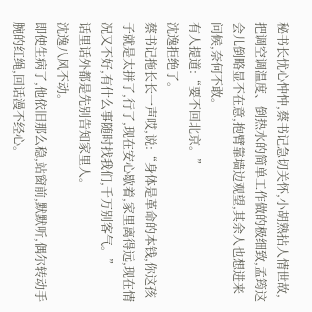秘书长忧心忡忡,蔡书记急切关怀,小胡熟拈人情世故,把调空调温度、倒热水的简单工作做的极细致,孟筠这会儿倒略显不在意,抱臂靠墙边观望,其余人也想进来问候,奈何不敢。
有人提道:“要不回北京。”
沈逸拒绝了。
蔡书记拖长长一声哎,说:“身体是革命的本钱,你这孩子就是太拼了,行了,现在安心歇着,家里离得远,现在情况又不好,有什么事随时找我们,千万别客气。”
话里话外都是先别告知家里人。
沈逸八风不动。
即使生病了,他依旧那么稳,站窗前,默默听,偶尔转动手腕的红绳,回话漫不经心。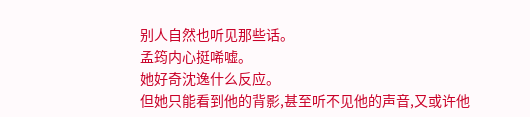别人自然也听见那些话。
孟筠内心挺唏嘘。
她好奇沈逸什么反应。
但她只能看到他的背影,甚至听不见他的声音,又或许他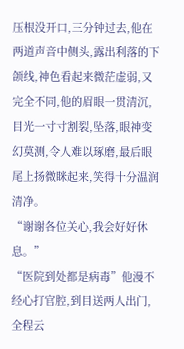压根没开口,三分钟过去,他在两道声音中侧头,露出利落的下颌线,神色看起来微茫虚弱,又完全不同,他的眉眼一贯清沉,目光一寸寸割裂,坠落,眼神变幻莫测,令人难以琢磨,最后眼尾上扬微眯起来,笑得十分温润清净。
“谢谢各位关心,我会好好休息。”
“医院到处都是病毒”他漫不经心打官腔,到目送两人出门,全程云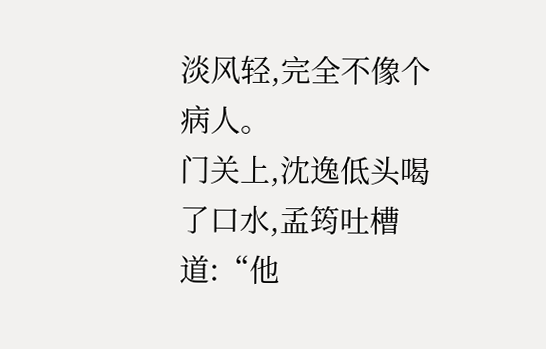淡风轻,完全不像个病人。
门关上,沈逸低头喝了口水,孟筠吐槽道:“他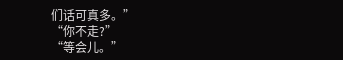们话可真多。”
“你不走?”
“等会儿。”